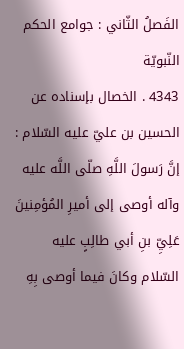الفَصلُ الثّاني : جوامع الحكم النّبويّة
4343 . الخصال بإسناده عن الحسين بن عليّ عليه السّلام : إنَّ رَسولَ اللَّهِ صلّى اللَّه عليه وآله أوصى إلى أميرِ المُؤمِنينَ عَلِيِّ بنِ أبي طالِبٍ عليه السّلام وكانَ فيما أوصى بِهِ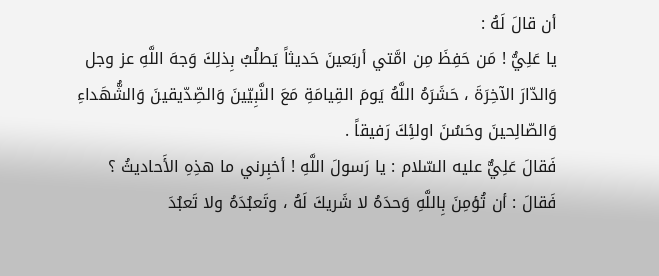أن قالَ لَهُ :
يا عَلِيُّ ! مَن حَفِظَ مِن امَّتي أربَعينَ حَديثاً يَطلُبُ بِذلِكَ وَجهَ اللَّهِ عز وجل وَالدّارَ الآخِرَةَ ، حَشَرَهُ اللَّهُ يَومَ القِيامَةِ مَعَ النَّبِيّينَ وَالصِّدّيقينَ وَالشُّهَداءِ وَالصّالِحينَ وحَسُنَ اولئِكَ رَفيقاً .
فَقالَ عَلِيٌّ عليه السّلام : يا رَسولَ اللَّهِ ! أخبِرني ما هذِهِ الأَحاديثُ ؟
فَقالَ : أن تُؤمِنَ بِاللَّهِ وَحدَهُ لا شَريكَ لَهُ ، وتَعبُدَهُ ولا تَعبُدَ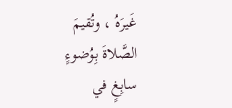غَيرَهُ ، وتُقيمَ الصَّلاةَ بِوُضوءٍ سابِغٍ في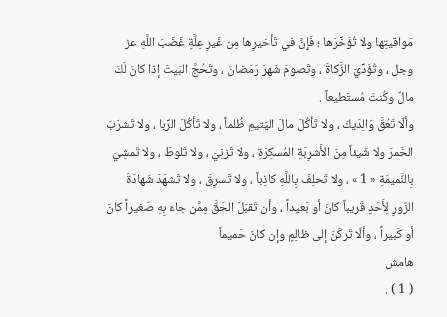مَواقيتِها ولا تُؤَخِّرَها ؛ فَإِنَّ في تَأخيرِها مِن غَيرِ عِلَّةٍ غَضَبَ اللَّهِ عز وجل ، وتُؤَدِّيَ الزَّكاةَ ، وتَصومَ شَهرَ رَمَضانَ ، وتَحُجَّ البَيتَ إذا كانَ لَكَ مالٌ وكُنتَ مُستَطيعاً .
وألّا تَعُقَّ وَالِدَيكَ ، ولا تَأكُلَ مالَ اليَتيمِ ظُلماً ، ولا تَأكُلَ الرِّبا ، ولا تَشرَبَ الخَمرَ ولا شَيئاً مِنَ الأَشرِبَةِ المُسكِرَةِ ، ولا تَزنِيَ ، ولا تَلوطَ ، ولا تَمشِيَ بِالنَّميمَةِ « 1 » ، ولا تَحلِفَ بِاللَّهِ كاذِباً ، ولا تَسرِقَ ، ولا تَشهَدَ شَهادَةَ الزّورِ لِأَحَدٍ قَريباً كانَ أو بَعيداً ، وأن تَقبَلَ الحَقَّ مِمَّن جاءَ بِهِ صَغيراً كانَ أو كَبيراً ، وألّا تَركَنَ إلى ظالِمٍ وإن كانَ حَميماً
هامش
( 1 ) .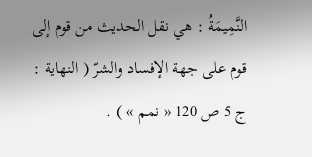النَّمِيمَةُ : هي نقل الحديث من قوم إلى قوم على جهة الإفساد والشرّ ( النهاية : ج 5 ص 120 « نمم » ) .